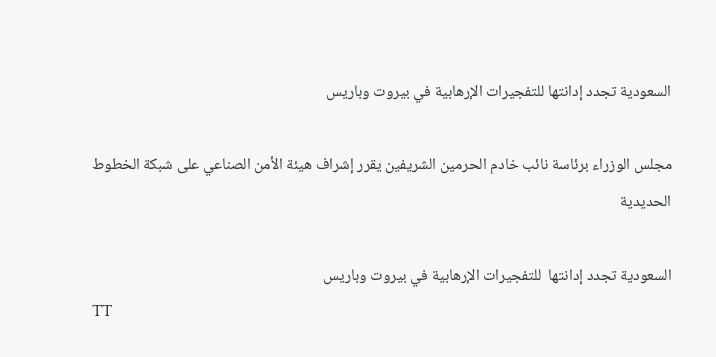السعودية تجدد إدانتها للتفجيرات الإرهابية في بيروت وباريس

مجلس الوزراء برئاسة نائب خادم الحرمين الشريفين يقرر إشراف هيئة الأمن الصناعي على شبكة الخطوط الحديدية

السعودية تجدد إدانتها  للتفجيرات الإرهابية في بيروت وباريس
TT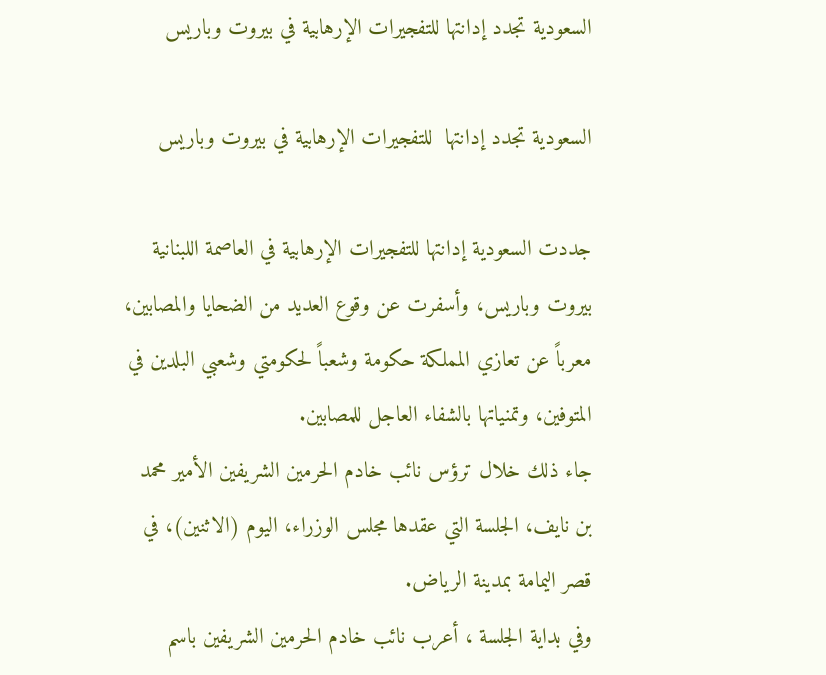السعودية تجدد إدانتها للتفجيرات الإرهابية في بيروت وباريس

السعودية تجدد إدانتها  للتفجيرات الإرهابية في بيروت وباريس

جددت السعودية إدانتها للتفجيرات الإرهابية في العاصمة اللبنانية بيروت وباريس، وأسفرت عن وقوع العديد من الضحايا والمصابين، معرباً عن تعازي المملكة حكومة وشعباً لحكومتي وشعبي البلدين في المتوفين، وتمنياتها بالشفاء العاجل للمصابين.
جاء ذلك خلال ترؤس نائب خادم الحرمين الشريفين الأمير محمد بن نايف، الجلسة التي عقدها مجلس الوزراء، اليوم (الاثنين)، في قصر اليمامة بمدينة الرياض.
وفي بداية الجلسة ، أعرب نائب خادم الحرمين الشريفين باسم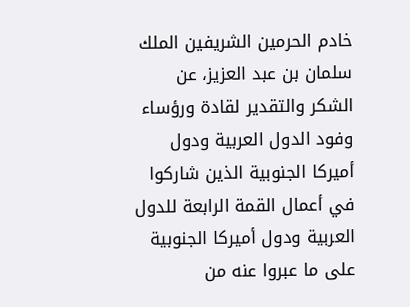خادم الحرمين الشريفين الملك سلمان بن عبد العزيز، عن الشكر والتقدير لقادة ورؤساء وفود الدول العربية ودول أميركا الجنوبية الذين شاركوا في أعمال القمة الرابعة للدول العربية ودول أميركا الجنوبية على ما عبروا عنه من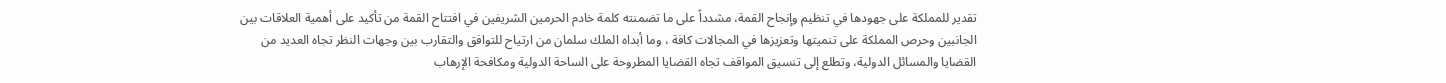تقدير للمملكة على جهودها في تنظيم وإنجاح القمة، مشدداً على ما تضمنته كلمة خادم الحرمين الشريفين في افتتاح القمة من تأكيد على أهمية العلاقات بين الجانبين وحرص المملكة على تنميتها وتعزيزها في المجالات كافة ، وما أبداه الملك سلمان من ارتياح للتوافق والتقارب بين وجهات النظر تجاه العديد من القضايا والمسائل الدولية، وتطلع إلى تنسيق المواقف تجاه القضايا المطروحة على الساحة الدولية ومكافحة الإرهاب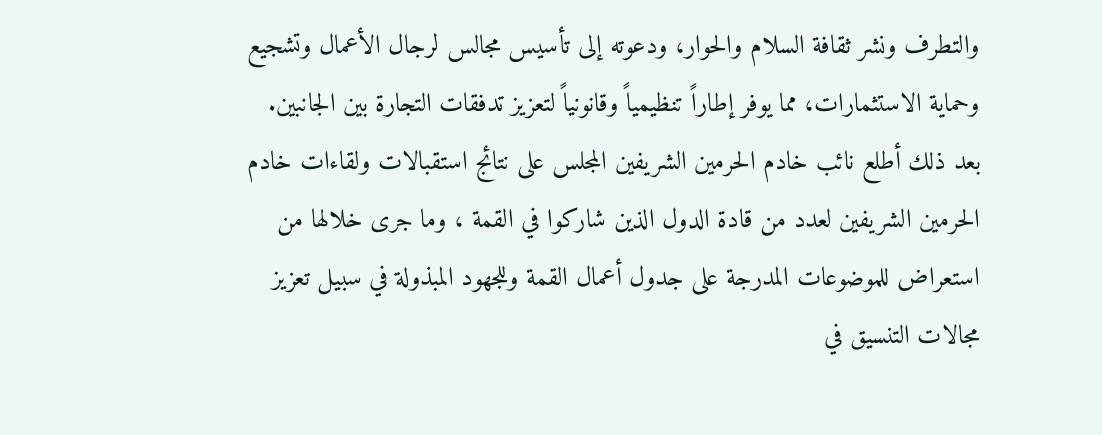والتطرف ونشر ثقافة السلام والحوار، ودعوته إلى تأسيس مجالس لرجال الأعمال وتشجيع وحماية الاستثمارات، مما يوفر إطاراً تنظيمياً وقانونياً لتعزيز تدفقات التجارة بين الجانبين.
بعد ذلك أطلع نائب خادم الحرمين الشريفين المجلس على نتائج استقبالات ولقاءات خادم الحرمين الشريفين لعدد من قادة الدول الذين شاركوا في القمة ، وما جرى خلالها من استعراض للموضوعات المدرجة على جدول أعمال القمة وللجهود المبذولة في سبيل تعزيز مجالات التنسيق في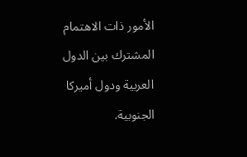الأمور ذات الاهتمام المشترك بين الدول العربية ودول أميركا الجنوبية.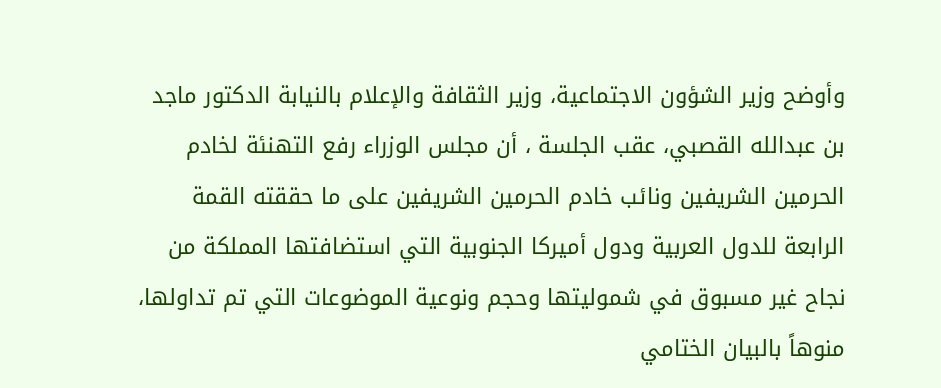وأوضح وزير الشؤون الاجتماعية، وزير الثقافة والإعلام بالنيابة الدكتور ماجد بن عبدالله القصبي، عقب الجلسة ، أن مجلس الوزراء رفع التهنئة لخادم الحرمين الشريفين ونائب خادم الحرمين الشريفين على ما حققته القمة الرابعة للدول العربية ودول أميركا الجنوبية التي استضافتها المملكة من نجاح غير مسبوق في شموليتها وحجم ونوعية الموضوعات التي تم تداولها، منوهاً بالبيان الختامي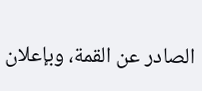الصادر عن القمة، وبإعلان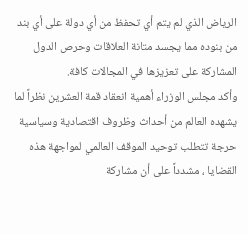الرياض الذي لم يتم أي تحفظ من أي دولة على أي بند من بنوده مما يجسد متانة العلاقات وحرص الدول المشاركة على تعزيزها في المجالات كافة.
وأكد مجلس الوزراء أهمية انعقاد قمة العشرين نظراً لما يشهده العالم من أحداث وظروف اقتصادية وسياسية حرجة تتطلب توحيد الموقف العالمي لمواجهة هذه القضايا ، مشدداً على أن مشاركة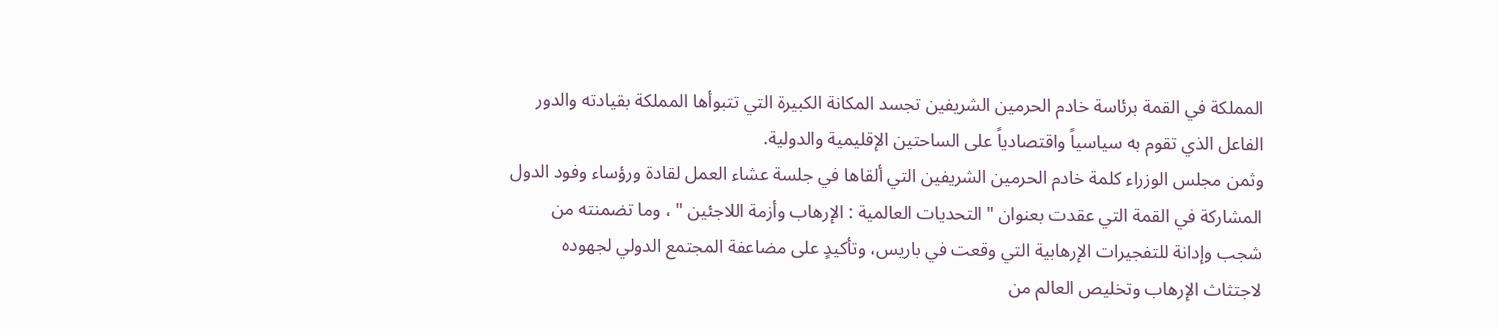المملكة في القمة برئاسة خادم الحرمين الشريفين تجسد المكانة الكبيرة التي تتبوأها المملكة بقيادته والدور الفاعل الذي تقوم به سياسياً واقتصادياً على الساحتين الإقليمية والدولية.
وثمن مجلس الوزراء كلمة خادم الحرمين الشريفين التي ألقاها في جلسة عشاء العمل لقادة ورؤساء وفود الدول المشاركة في القمة التي عقدت بعنوان " التحديات العالمية : الإرهاب وأزمة اللاجئين " ، وما تضمنته من شجب وإدانة للتفجيرات الإرهابية التي وقعت في باريس، وتأكيدٍ على مضاعفة المجتمع الدولي لجهوده لاجتثاث الإرهاب وتخليص العالم من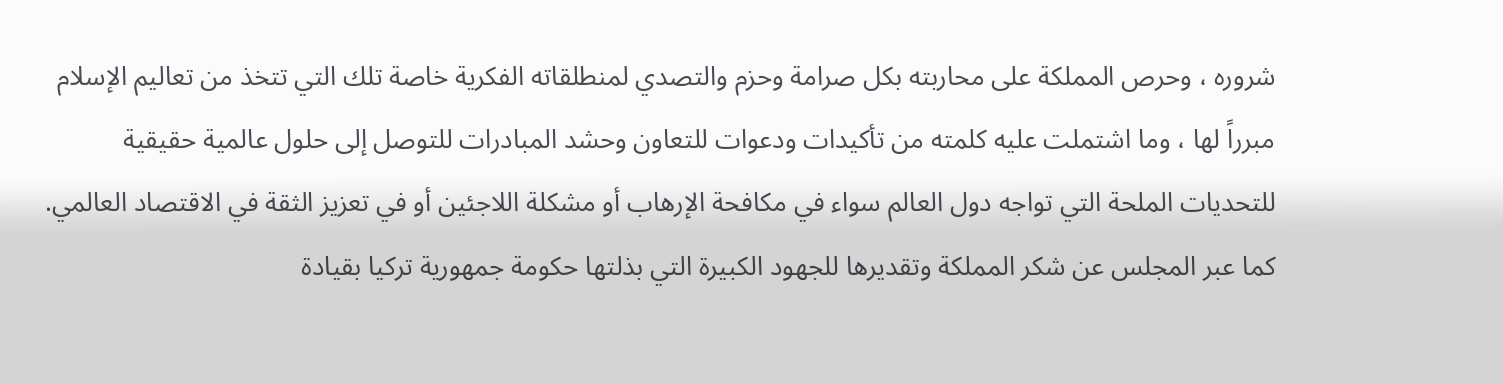شروره ، وحرص المملكة على محاربته بكل صرامة وحزم والتصدي لمنطلقاته الفكرية خاصة تلك التي تتخذ من تعاليم الإسلام مبرراً لها ، وما اشتملت عليه كلمته من تأكيدات ودعوات للتعاون وحشد المبادرات للتوصل إلى حلول عالمية حقيقية للتحديات الملحة التي تواجه دول العالم سواء في مكافحة الإرهاب أو مشكلة اللاجئين أو في تعزيز الثقة في الاقتصاد العالمي.
كما عبر المجلس عن شكر المملكة وتقديرها للجهود الكبيرة التي بذلتها حكومة جمهورية تركيا بقيادة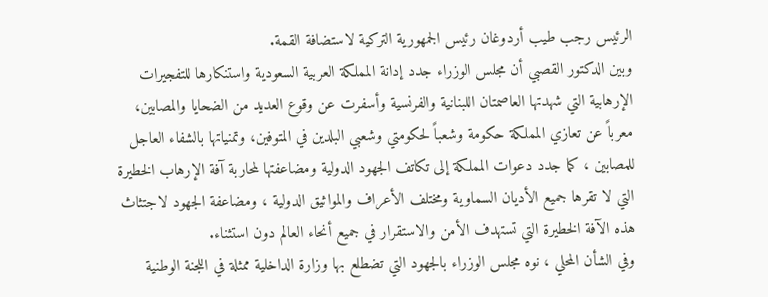الرئيس رجب طيب أردوغان رئيس الجمهورية التركية لاستضافة القمة.
وبين الدكتور القصبي أن مجلس الوزراء جدد إدانة المملكة العربية السعودية واستنكارها للتفجيرات الإرهابية التي شهدتها العاصمتان اللبنانية والفرنسية وأسفرت عن وقوع العديد من الضحايا والمصابين، معرباً عن تعازي المملكة حكومة وشعباً لحكومتي وشعبي البلدين في المتوفين، وتمنياتها بالشفاء العاجل للمصابين ، كما جدد دعوات المملكة إلى تكاتف الجهود الدولية ومضاعفتها لمحاربة آفة الإرهاب الخطيرة التي لا تقرها جميع الأديان السماوية ومختلف الأعراف والمواثيق الدولية ، ومضاعفة الجهود لاجتثاث هذه الآفة الخطيرة التي تستهدف الأمن والاستقرار في جميع أنحاء العالم دون استثناء.
وفي الشأن المحلي ، نوه مجلس الوزراء بالجهود التي تضطلع بها وزارة الداخلية ممثلة في اللجنة الوطنية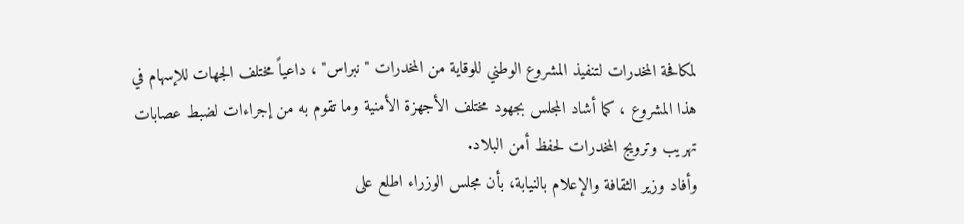لمكافحة المخدرات لتنفيذ المشروع الوطني للوقاية من المخدرات "نبراس" ، داعياً مختلف الجهات للإسهام في هذا المشروع ، كما أشاد المجلس بجهود مختلف الأجهزة الأمنية وما تقوم به من إجراءات لضبط عصابات تهريب وترويج المخدرات لحفظ أمن البلاد.
وأفاد وزير الثقافة والإعلام بالنيابة، بأن مجلس الوزراء اطلع على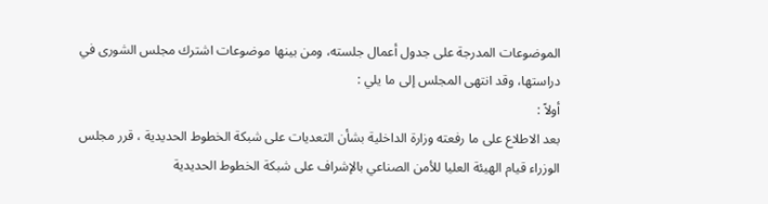الموضوعات المدرجة على جدول أعمال جلسته، ومن بينها موضوعات اشترك مجلس الشورى في دراستها، وقد انتهى المجلس إلى ما يلي :
أولاً :
بعد الاطلاع على ما رفعته وزارة الداخلية بشأن التعديات على شبكة الخطوط الحديدية ، قرر مجلس الوزراء قيام الهيئة العليا للأمن الصناعي بالإشراف على شبكة الخطوط الحديدية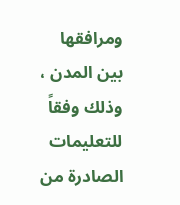ومرافقها بين المدن ، وذلك وفقاً للتعليمات الصادرة من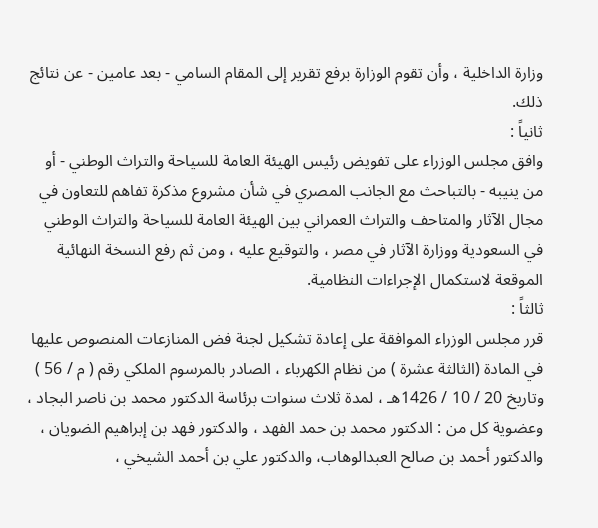وزارة الداخلية ، وأن تقوم الوزارة برفع تقرير إلى المقام السامي - بعد عامين - عن نتائج ذلك.
ثانياً :
وافق مجلس الوزراء على تفويض رئيس الهيئة العامة للسياحة والتراث الوطني - أو من ينيبه - بالتباحث مع الجانب المصري في شأن مشروع مذكرة تفاهم للتعاون في مجال الآثار والمتاحف والتراث العمراني بين الهيئة العامة للسياحة والتراث الوطني في السعودية ووزارة الآثار في مصر ، والتوقيع عليه ، ومن ثم رفع النسخة النهائية الموقعة لاستكمال الإجراءات النظامية.
ثالثاً :
قرر مجلس الوزراء الموافقة على إعادة تشكيل لجنة فض المنازعات المنصوص عليها في المادة (الثالثة عشرة ) من نظام الكهرباء ، الصادر بالمرسوم الملكي رقم ( م / 56 ) وتاريخ 20 / 10 / 1426هـ ، لمدة ثلاث سنوات برئاسة الدكتور محمد بن ناصر البجاد ، وعضوية كل من : الدكتور محمد بن حمد الفهد ، والدكتور فهد بن إبراهيم الضويان ، والدكتور أحمد بن صالح العبدالوهاب، والدكتور علي بن أحمد الشيخي ،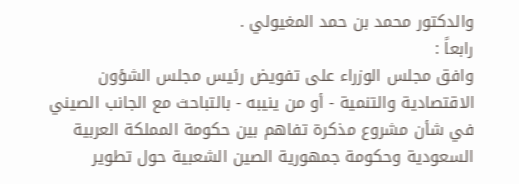والدكتور محمد بن حمد المغيولي .
رابعاً :
وافق مجلس الوزراء على تفويض رئيس مجلس الشؤون الاقتصادية والتنمية - أو من ينيبه - بالتباحث مع الجانب الصيني في شأن مشروع مذكرة تفاهم بين حكومة المملكة العربية السعودية وحكومة جمهورية الصين الشعبية حول تطوير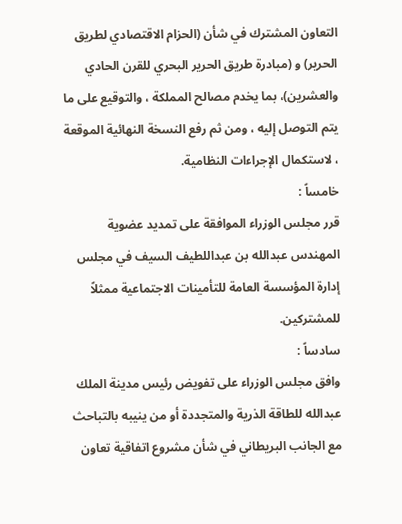التعاون المشترك في شأن (الحزام الاقتصادي لطريق الحرير) و (مبادرة طريق الحرير البحري للقرن الحادي والعشرين)، بما يخدم مصالح المملكة ، والتوقيع على ما يتم التوصل إليه ، ومن ثم رفع النسخة النهائية الموقعة ، لاستكمال الإجراءات النظامية.
خامساً :
قرر مجلس الوزراء الموافقة على تمديد عضوية المهندس عبدالله بن عبداللطيف السيف في مجلس إدارة المؤسسة العامة للتأمينات الاجتماعية ممثلاً للمشتركين.
سادساً :
وافق مجلس الوزراء على تفويض رئيس مدينة الملك عبدالله للطاقة الذرية والمتجددة أو من ينيبه بالتباحث مع الجانب البريطاني في شأن مشروع اتفاقية تعاون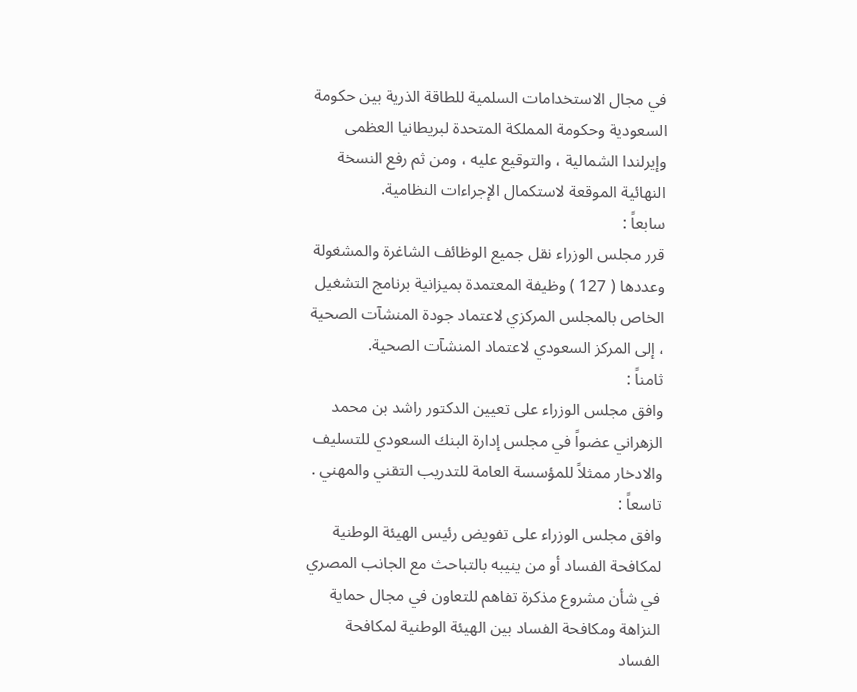في مجال الاستخدامات السلمية للطاقة الذرية بين حكومة السعودية وحكومة المملكة المتحدة لبريطانيا العظمى وإيرلندا الشمالية ، والتوقيع عليه ، ومن ثم رفع النسخة النهائية الموقعة لاستكمال الإجراءات النظامية.
سابعاً :
قرر مجلس الوزراء نقل جميع الوظائف الشاغرة والمشغولة وعددها ( 127 ) وظيفة المعتمدة بميزانية برنامج التشغيل الخاص بالمجلس المركزي لاعتماد جودة المنشآت الصحية ، إلى المركز السعودي لاعتماد المنشآت الصحية.
ثامناً :
وافق مجلس الوزراء على تعيين الدكتور راشد بن محمد الزهراني عضواً في مجلس إدارة البنك السعودي للتسليف والادخار ممثلاً للمؤسسة العامة للتدريب التقني والمهني .
تاسعاً :
وافق مجلس الوزراء على تفويض رئيس الهيئة الوطنية لمكافحة الفساد أو من ينيبه بالتباحث مع الجانب المصري في شأن مشروع مذكرة تفاهم للتعاون في مجال حماية النزاهة ومكافحة الفساد بين الهيئة الوطنية لمكافحة الفساد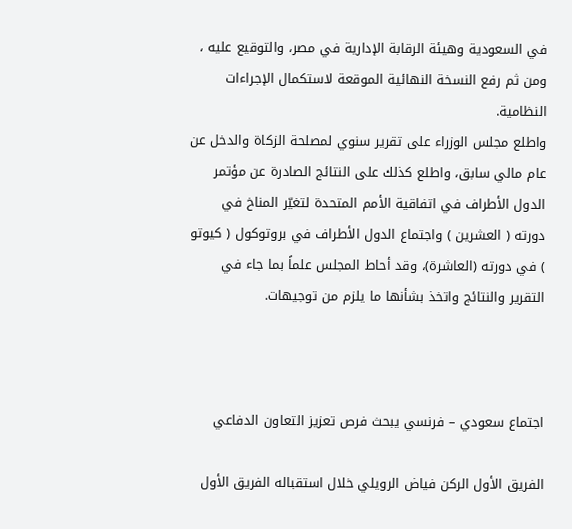في السعودية وهيئة الرقابة الإدارية في مصر، والتوقيع عليه ، ومن ثم رفع النسخة النهائية الموقعة لاستكمال الإجراءات النظامية.
واطلع مجلس الوزراء على تقرير سنوي لمصلحة الزكاة والدخل عن عام مالي سابق، واطلع كذلك على النتائج الصادرة عن مؤتمر الدول الأطراف في اتفاقية الأمم المتحدة لتغيّر المناخ في دورته ( العشرين ) واجتماع الدول الأطراف في بروتوكول ( كيوتو ) في دورته (العاشرة)، وقد أحاط المجلس علماً بما جاء في التقرير والنتائج واتخذ بشأنها ما يلزم من توجيهات.



اجتماع سعودي – فرنسي يبحث فرص تعزيز التعاون الدفاعي

الفريق الأول الركن فياض الرويلي خلال استقباله الفريق الأول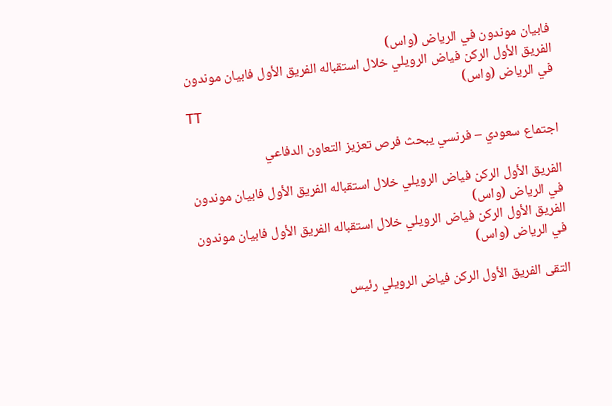فابيان موندون في الرياض (واس)
الفريق الأول الركن فياض الرويلي خلال استقباله الفريق الأول فابيان موندون في الرياض (واس)
TT

اجتماع سعودي – فرنسي يبحث فرص تعزيز التعاون الدفاعي

الفريق الأول الركن فياض الرويلي خلال استقباله الفريق الأول فابيان موندون في الرياض (واس)
الفريق الأول الركن فياض الرويلي خلال استقباله الفريق الأول فابيان موندون في الرياض (واس)

التقى الفريق الأول الركن فياض الرويلي رئيس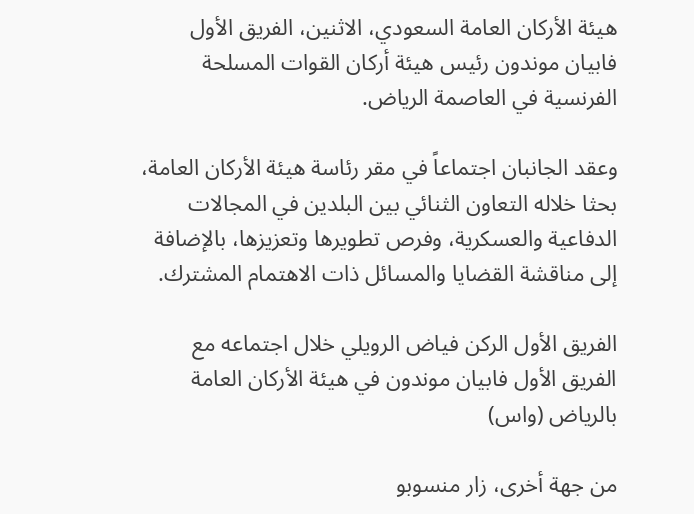هيئة الأركان العامة السعودي، الاثنين، الفريق الأول فابيان موندون رئيس هيئة أركان القوات المسلحة الفرنسية في العاصمة الرياض.

وعقد الجانبان اجتماعاً في مقر رئاسة هيئة الأركان العامة، بحثا خلاله التعاون الثنائي بين البلدين في المجالات الدفاعية والعسكرية، وفرص تطويرها وتعزيزها، بالإضافة إلى مناقشة القضايا والمسائل ذات الاهتمام المشترك.

الفريق الأول الركن فياض الرويلي خلال اجتماعه مع الفريق الأول فابيان موندون في هيئة الأركان العامة بالرياض (واس)

من جهة أخرى، زار منسوبو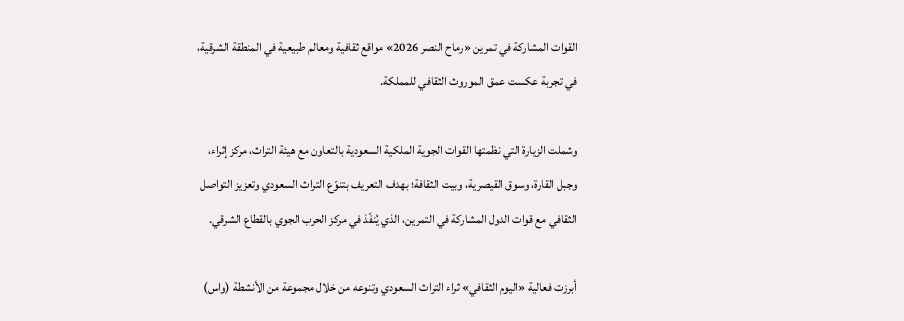القوات المشاركة في تمرين «رماح النصر 2026» مواقع ثقافية ومعالم طبيعية في المنطقة الشرقية، في تجربة عكست عمق الموروث الثقافي للمملكة.

وشملت الزيارة التي نظمتها القوات الجوية الملكية السعودية بالتعاون مع هيئة التراث، مركز إثراء، وجبل القارة، وسوق القيصرية، وبيت الثقافة؛ بهدف التعريف بتنوّع التراث السعودي وتعزيز التواصل الثقافي مع قوات الدول المشاركة في التمرين، الذي يُنفّذ في مركز الحرب الجوي بالقطاع الشرقي.

أبرزت فعالية «اليوم الثقافي» ثراء التراث السعودي وتنوعه من خلال مجموعة من الأنشطة (واس)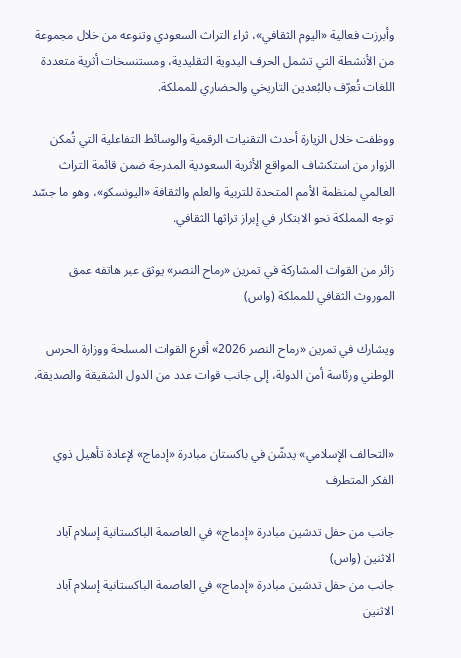وأبرزت فعالية «اليوم الثقافي»، ثراء التراث السعودي وتنوعه من خلال مجموعة من الأنشطة التي تشمل الحرف اليدوية التقليدية، ومستنسخات أثرية متعددة اللغات تُعرّف بالبُعدين التاريخي والحضاري للمملكة.

ووظفت خلال الزيارة أحدث التقنيات الرقمية والوسائط التفاعلية التي تُمكن الزوار من استكشاف المواقع الأثرية السعودية المدرجة ضمن قائمة التراث العالمي لمنظمة الأمم المتحدة للتربية والعلم والثقافة «اليونسكو»، وهو ما جسّد توجه المملكة نحو الابتكار في إبراز تراثها الثقافي.

زائر من القوات المشاركة في تمرين «رماح النصر» يوثق عبر هاتفه عمق الموروث الثقافي للمملكة (واس)

ويشارك في تمرين «رماح النصر 2026» أفرع القوات المسلحة ووزارة الحرس الوطني ورئاسة أمن الدولة، إلى جانب قوات عدد من الدول الشقيقة والصديقة.


«التحالف الإسلامي» يدشّن في باكستان مبادرة «إدماج» لإعادة تأهيل ذوي الفكر المتطرف

جانب من حفل تدشين مبادرة «إدماج» في العاصمة الباكستانية إسلام آباد الاثنين (واس)
جانب من حفل تدشين مبادرة «إدماج» في العاصمة الباكستانية إسلام آباد الاثنين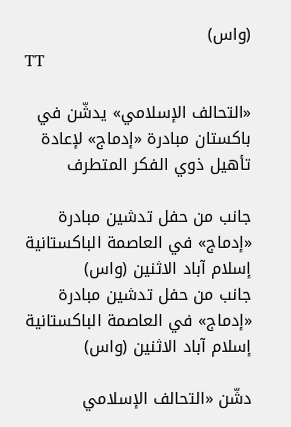(واس)
TT

«التحالف الإسلامي» يدشّن في باكستان مبادرة «إدماج» لإعادة تأهيل ذوي الفكر المتطرف

جانب من حفل تدشين مبادرة «إدماج» في العاصمة الباكستانية إسلام آباد الاثنين (واس)
جانب من حفل تدشين مبادرة «إدماج» في العاصمة الباكستانية إسلام آباد الاثنين (واس)

دشّن «التحالف الإسلامي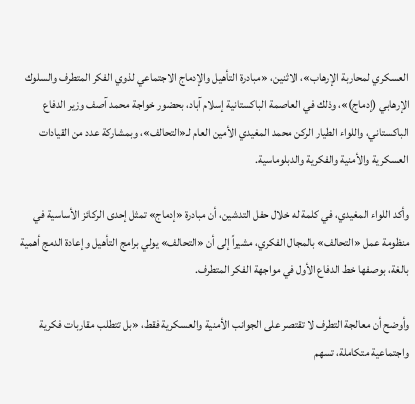العسكري لمحاربة الإرهاب»، الاثنين، «مبادرة التأهيل والإدماج الاجتماعي لذوي الفكر المتطرف والسلوك الإرهابي (إدماج)»، وذلك في العاصمة الباكستانية إسلام آباد، بحضور خواجة محمد آصف وزير الدفاع الباكستاني، واللواء الطيار الركن محمد المغيدي الأمين العام لـ«التحالف»، وبمشاركة عدد من القيادات العسكرية والأمنية والفكرية والدبلوماسية.

وأكد اللواء المغيدي، في كلمة له خلال حفل التدشين، أن مبادرة «إدماج» تمثل إحدى الركائز الأساسية في منظومة عمل «التحالف» بالمجال الفكري، مشيراً إلى أن «التحالف» يولي برامج التأهيل وإعادة الدمج أهمية بالغة، بوصفها خط الدفاع الأول في مواجهة الفكر المتطرف.

وأوضح أن معالجة التطرف لا تقتصر على الجوانب الأمنية والعسكرية فقط، «بل تتطلب مقاربات فكرية واجتماعية متكاملة، تسهم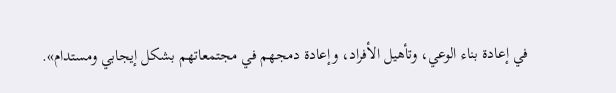في إعادة بناء الوعي، وتأهيل الأفراد، وإعادة دمجهم في مجتمعاتهم بشكل إيجابي ومستدام».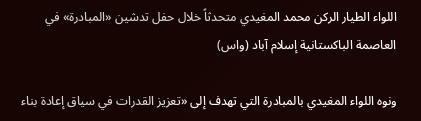اللواء الطيار الركن محمد المغيدي متحدثاً خلال حفل تدشين «المبادرة» في العاصمة الباكستانية إسلام آباد (واس)

ونوه اللواء المغيدي بالمبادرة التي تهدف إلى «تعزيز القدرات في سياق إعادة بناء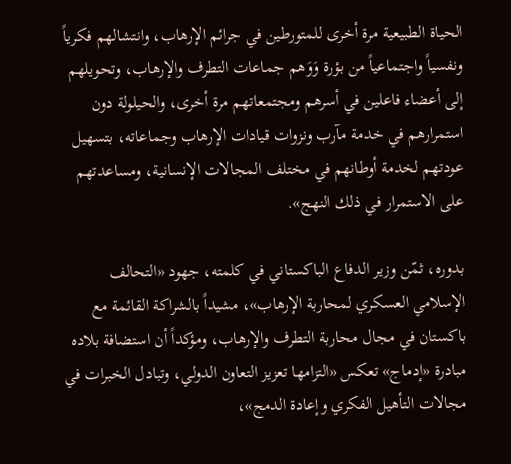الحياة الطبيعية مرة أخرى للمتورطين في جرائم الإرهاب، وانتشالهم فكرياً ونفسياً واجتماعياً من بؤرة وَوَهم جماعات التطرف والإرهاب، وتحويلهم إلى أعضاء فاعلين في أسرهم ومجتمعاتهم مرة أخرى، والحيلولة دون استمرارهم في خدمة مآرب ونزوات قيادات الإرهاب وجماعاته، بتسهيل عودتهم لخدمة أوطانهم في مختلف المجالات الإنسانية، ومساعدتهم على الاستمرار في ذلك النهج».

بدوره، ثمّن وزير الدفاع الباكستاني في كلمته، جهود «التحالف الإسلامي العسكري لمحاربة الإرهاب»، مشيداً بالشراكة القائمة مع باكستان في مجال محاربة التطرف والإرهاب، ومؤكداً أن استضافة بلاده مبادرة «إدماج» تعكس «التزامها تعزيز التعاون الدولي، وتبادل الخبرات في مجالات التأهيل الفكري وإعادة الدمج»،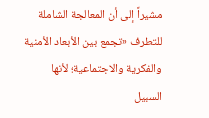مشيراً إلى أن المعالجة الشاملة للتطرف «تجمع بين الأبعاد الأمنية والفكرية والاجتماعية؛ لأنها السبيل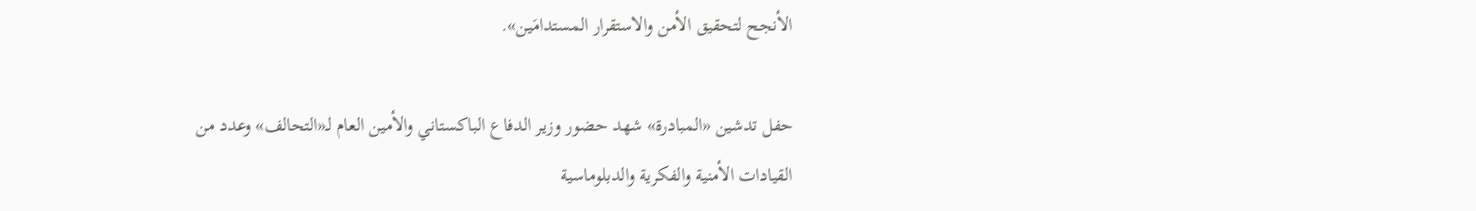الأنجح لتحقيق الأمن والاستقرار المستدامَين».

حفل تدشين «المبادرة» شهد حضور وزير الدفاع الباكستاني والأمين العام لـ«التحالف» وعدد من القيادات الأمنية والفكرية والدبلوماسية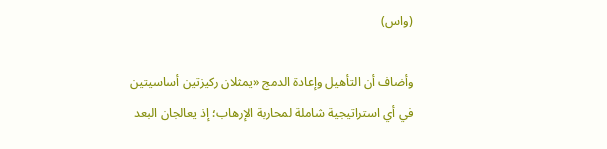(واس)

وأضاف أن التأهيل وإعادة الدمج «يمثلان ركيزتين أساسيتين في أي استراتيجية شاملة لمحاربة الإرهاب؛ إذ يعالجان البعد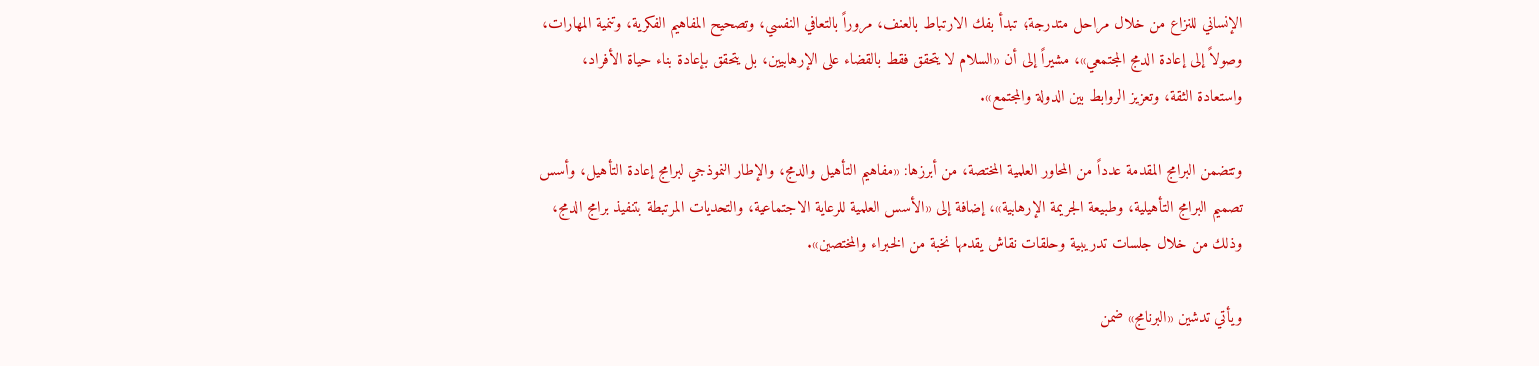الإنساني للنزاع من خلال مراحل متدرجة؛ تبدأ بفك الارتباط بالعنف، مروراً بالتعافي النفسي، وتصحيح المفاهيم الفكرية، وتنمية المهارات، وصولاً إلى إعادة الدمج المجتمعي»، مشيراً إلى أن «السلام لا يتحقق فقط بالقضاء على الإرهابيين، بل يتحقق بإعادة بناء حياة الأفراد، واستعادة الثقة، وتعزيز الروابط بين الدولة والمجتمع».

وتتضمن البرامج المقدمة عدداً من المحاور العلمية المختصة، من أبرزها: «مفاهيم التأهيل والدمج، والإطار النموذجي لبرامج إعادة التأهيل، وأسس تصميم البرامج التأهيلية، وطبيعة الجريمة الإرهابية»، إضافة إلى «الأسس العلمية للرعاية الاجتماعية، والتحديات المرتبطة بتنفيذ برامج الدمج، وذلك من خلال جلسات تدريبية وحلقات نقاش يقدمها نخبة من الخبراء والمختصين».

ويأتي تدشين «البرنامج» ضمن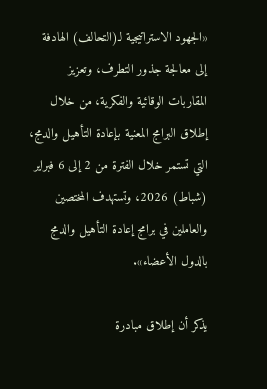«الجهود الاستراتيجية لـ(التحالف) الهادفة إلى معالجة جذور التطرف، وتعزيز المقاربات الوقائية والفكرية، من خلال إطلاق البرامج المعنية بإعادة التأهيل والدمج، التي تستمر خلال الفترة من 2 إلى 6 فبراير (شباط) 2026، وتستهدف المختصين والعاملين في برامج إعادة التأهيل والدمج بالدول الأعضاء».

يذكر أن إطلاق مبادرة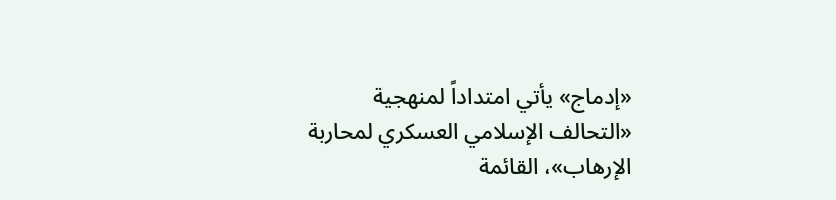«إدماج» يأتي امتداداً لمنهجية «التحالف الإسلامي العسكري لمحاربة الإرهاب»، القائمة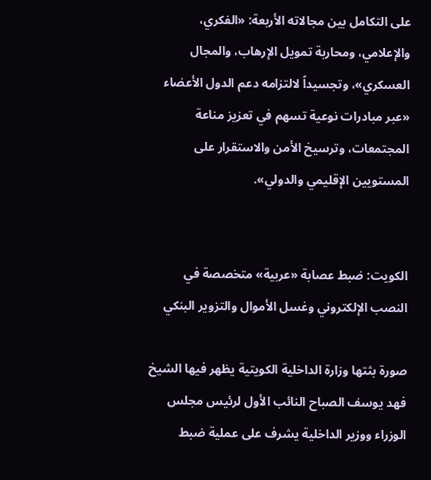على التكامل بين مجالاته الأربعة: «الفكري، والإعلامي، ومحاربة تمويل الإرهاب، والمجال العسكري»، وتجسيداً لالتزامه دعم الدول الأعضاء «عبر مبادرات نوعية تسهم في تعزيز مناعة المجتمعات، وترسيخ الأمن والاستقرار على المستويين الإقليمي والدولي».


الكويت: ضبط عصابة «عربية» متخصصة في النصب الإلكتروني وغسل الأموال والتزوير البنكي

صورة بثتها وزارة الداخلية الكويتية يظهر فيها الشيخ فهد يوسف الصباح النائب الأول لرئيس مجلس الوزراء ووزير الداخلية يشرف على عملية ضبط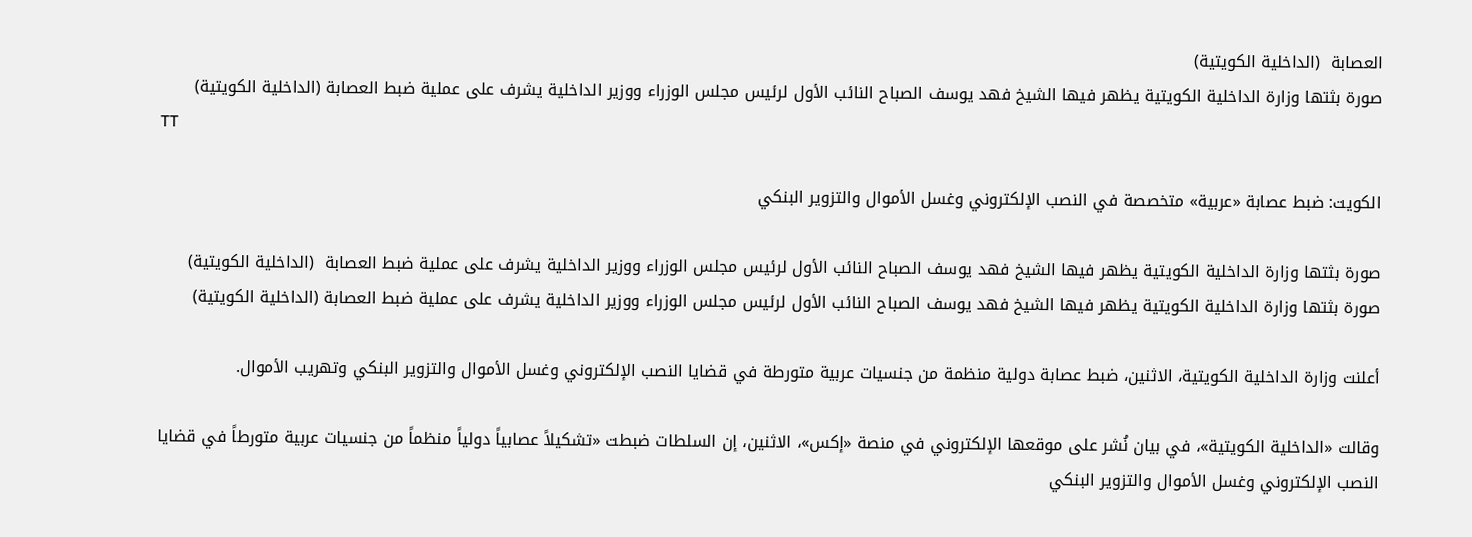العصابة  (الداخلية الكويتية)
صورة بثتها وزارة الداخلية الكويتية يظهر فيها الشيخ فهد يوسف الصباح النائب الأول لرئيس مجلس الوزراء ووزير الداخلية يشرف على عملية ضبط العصابة (الداخلية الكويتية)
TT

الكويت: ضبط عصابة «عربية» متخصصة في النصب الإلكتروني وغسل الأموال والتزوير البنكي

صورة بثتها وزارة الداخلية الكويتية يظهر فيها الشيخ فهد يوسف الصباح النائب الأول لرئيس مجلس الوزراء ووزير الداخلية يشرف على عملية ضبط العصابة  (الداخلية الكويتية)
صورة بثتها وزارة الداخلية الكويتية يظهر فيها الشيخ فهد يوسف الصباح النائب الأول لرئيس مجلس الوزراء ووزير الداخلية يشرف على عملية ضبط العصابة (الداخلية الكويتية)

أعلنت وزارة الداخلية الكويتية، الاثنين، ضبط عصابة دولية منظمة من جنسيات عربية متورطة في قضايا النصب الإلكتروني وغسل الأموال والتزوير البنكي وتهريب الأموال.

وقالت «الداخلية الكويتية»، في بيان نُشر على موقعها الإلكتروني في منصة «إكس»، الاثنين، إن السلطات ضبطت «تشكيلاً عصابياً دولياً منظماً من جنسيات عربية متورطاً في قضايا النصب الإلكتروني وغسل الأموال والتزوير البنكي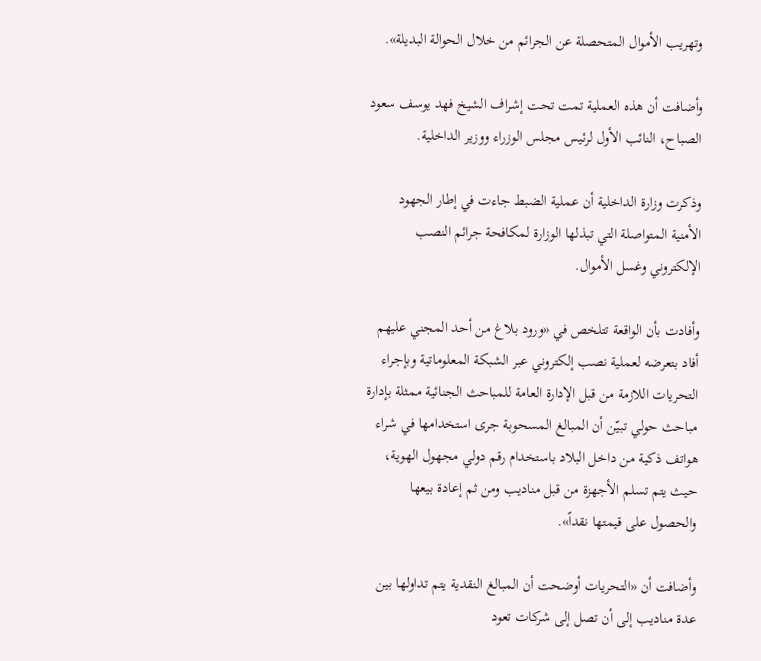وتهريب الأموال المتحصلة عن الجرائم من خلال الحوالة البديلة».

وأضافت أن هذه العملية تمت تحت إشراف الشيخ فهد يوسف سعود الصباح، النائب الأول لرئيس مجلس الوزراء ووزير الداخلية.

وذكرت وزارة الداخلية أن عملية الضبط جاءت في إطار الجهود الأمنية المتواصلة التي تبذلها الوزارة لمكافحة جرائم النصب الإلكتروني وغسل الأموال.

وأفادت بأن الواقعة تتلخص في «ورود بلاغ من أحد المجني عليهم أفاد بتعرضه لعملية نصب إلكتروني عبر الشبكة المعلوماتية وبإجراء التحريات اللازمة من قبل الإدارة العامة للمباحث الجنائية ممثلة بإدارة مباحث حولي تبيّن أن المبالغ المسحوبة جرى استخدامها في شراء هواتف ذكية من داخل البلاد باستخدام رقم دولي مجهول الهوية، حيث يتم تسلم الأجهزة من قبل مناديب ومن ثم إعادة بيعها والحصول على قيمتها نقداً».

وأضافت أن «التحريات أوضحت أن المبالغ النقدية يتم تداولها بين عدة مناديب إلى أن تصل إلى شركات تعود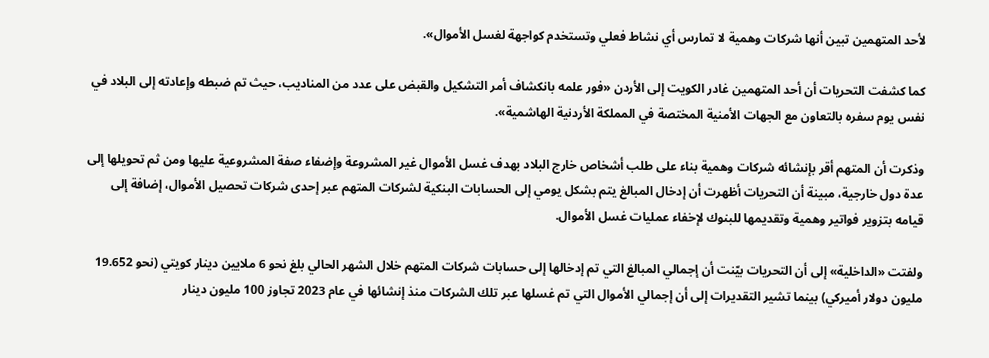لأحد المتهمين تبين أنها شركات وهمية لا تمارس أي نشاط فعلي وتستخدم كواجهة لغسل الأموال».

كما كشفت التحريات أن أحد المتهمين غادر الكويت إلى الأردن «فور علمه بانكشاف أمر التشكيل والقبض على عدد من المناديب، حيث تم ضبطه وإعادته إلى البلاد في نفس يوم سفره بالتعاون مع الجهات الأمنية المختصة في المملكة الأردنية الهاشمية».

وذكرت أن المتهم أقر بإنشائه شركات وهمية بناء على طلب أشخاص خارج البلاد بهدف غسل الأموال غير المشروعة وإضفاء صفة المشروعية عليها ومن ثم تحويلها إلى عدة دول خارجية، مبينة أن التحريات أظهرت أن إدخال المبالغ يتم بشكل يومي إلى الحسابات البنكية لشركات المتهم عبر إحدى شركات تحصيل الأموال، إضافة إلى قيامه بتزوير فواتير وهمية وتقديمها للبنوك لإخفاء عمليات غسل الأموال.

ولفتت «الداخلية» إلى أن التحريات بيّنت أن إجمالي المبالغ التي تم إدخالها إلى حسابات شركات المتهم خلال الشهر الحالي بلغ نحو 6 ملايين دينار كويتي (نحو 19.652 مليون دولار أميركي) بينما تشير التقديرات إلى أن إجمالي الأموال التي تم غسلها عبر تلك الشركات منذ إنشائها في عام 2023 تجاوز 100 مليون دينار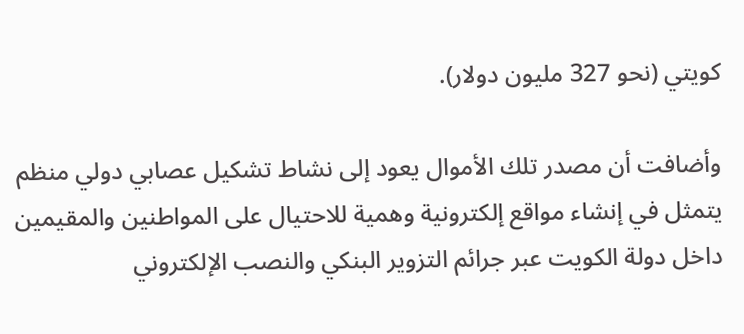كويتي (نحو 327 مليون دولار).

وأضافت أن مصدر تلك الأموال يعود إلى نشاط تشكيل عصابي دولي منظم يتمثل في إنشاء مواقع إلكترونية وهمية للاحتيال على المواطنين والمقيمين داخل دولة الكويت عبر جرائم التزوير البنكي والنصب الإلكتروني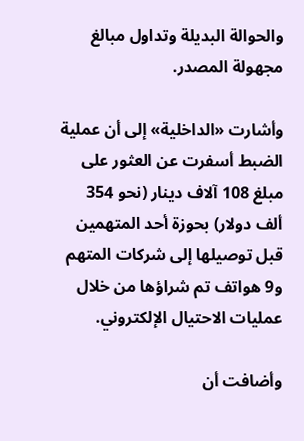والحوالة البديلة وتداول مبالغ مجهولة المصدر.

وأشارت «الداخلية» إلى أن عملية الضبط أسفرت عن العثور على مبلغ 108 آلاف دينار (نحو 354 ألف دولار) بحوزة أحد المتهمين قبل توصيلها إلى شركات المتهم و9 هواتف تم شراؤها من خلال عمليات الاحتيال الإلكتروني.

وأضافت أن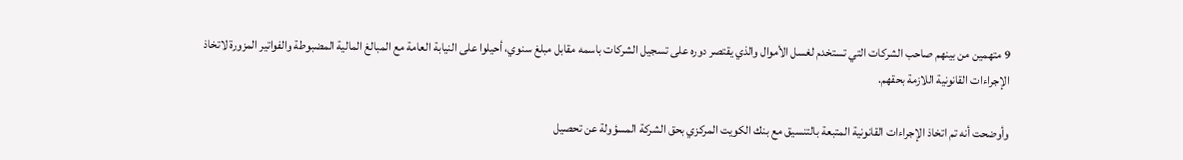9 متهمين من بينهم صاحب الشركات التي تستخدم لغسل الأموال والذي يقتصر دوره على تسجيل الشركات باسمه مقابل مبلغ سنوي، أحيلوا على النيابة العامة مع المبالغ المالية المضبوطة والفواتير المزورة لاتخاذ الإجراءات القانونية اللازمة بحقهم.

وأوضحت أنه تم اتخاذ الإجراءات القانونية المتبعة بالتنسيق مع بنك الكويت المركزي بحق الشركة المسؤولة عن تحصيل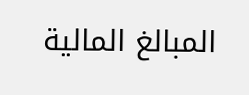المبالغ المالية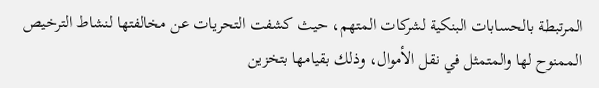المرتبطة بالحسابات البنكية لشركات المتهم، حيث كشفت التحريات عن مخالفتها لنشاط الترخيص الممنوح لها والمتمثل في نقل الأموال، وذلك بقيامها بتخزين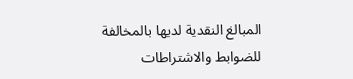المبالغ النقدية لديها بالمخالفة للضوابط والاشتراطات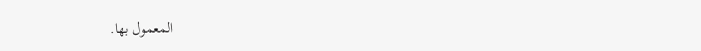المعمول بها.